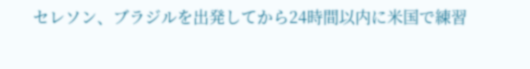セレソン、ブラジルを出発してから24時間以内に米国で練習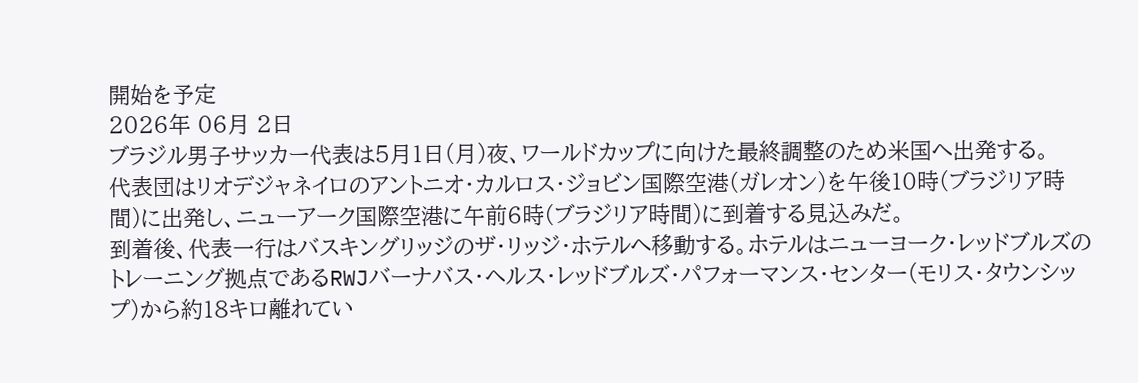開始を予定
2026年 06月 2日
ブラジル男子サッカー代表は5月1日(月)夜、ワールドカップに向けた最終調整のため米国へ出発する。
代表団はリオデジャネイロのアントニオ・カルロス・ジョビン国際空港(ガレオン)を午後10時(ブラジリア時間)に出発し、ニューアーク国際空港に午前6時(ブラジリア時間)に到着する見込みだ。
到着後、代表一行はバスキングリッジのザ・リッジ・ホテルへ移動する。ホテルはニューヨーク・レッドブルズのトレーニング拠点であるRWJバーナバス・ヘルス・レッドブルズ・パフォーマンス・センター(モリス・タウンシップ)から約18キロ離れてい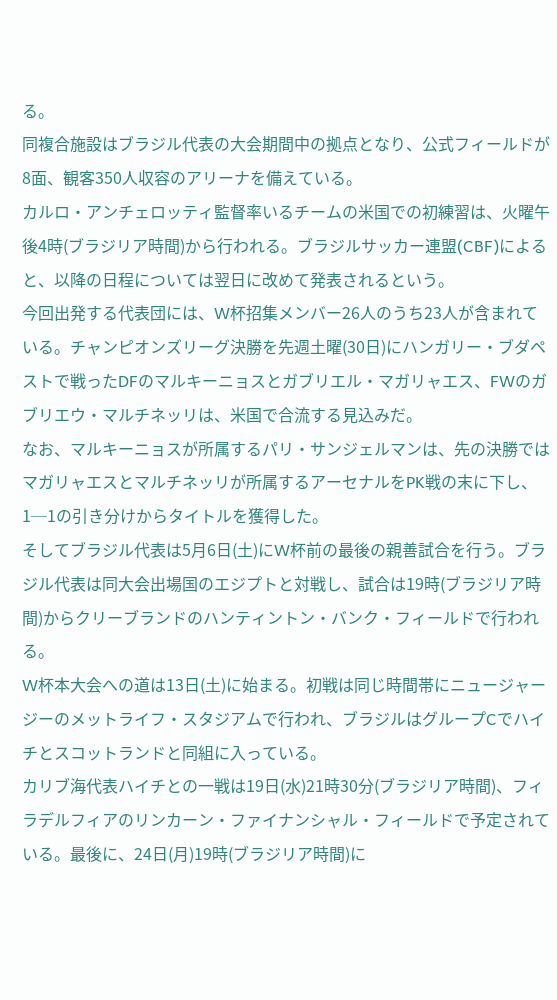る。
同複合施設はブラジル代表の大会期間中の拠点となり、公式フィールドが8面、観客350人収容のアリーナを備えている。
カルロ・アンチェロッティ監督率いるチームの米国での初練習は、火曜午後4時(ブラジリア時間)から行われる。ブラジルサッカー連盟(CBF)によると、以降の日程については翌日に改めて発表されるという。
今回出発する代表団には、W杯招集メンバー26人のうち23人が含まれている。チャンピオンズリーグ決勝を先週土曜(30日)にハンガリー・ブダペストで戦ったDFのマルキーニョスとガブリエル・マガリャエス、FWのガブリエウ・マルチネッリは、米国で合流する見込みだ。
なお、マルキーニョスが所属するパリ・サンジェルマンは、先の決勝ではマガリャエスとマルチネッリが所属するアーセナルをPK戦の末に下し、1─1の引き分けからタイトルを獲得した。
そしてブラジル代表は5月6日(土)にW杯前の最後の親善試合を行う。ブラジル代表は同大会出場国のエジプトと対戦し、試合は19時(ブラジリア時間)からクリーブランドのハンティントン・バンク・フィールドで行われる。
W杯本大会への道は13日(土)に始まる。初戦は同じ時間帯にニュージャージーのメットライフ・スタジアムで行われ、ブラジルはグループCでハイチとスコットランドと同組に入っている。
カリブ海代表ハイチとの一戦は19日(水)21時30分(ブラジリア時間)、フィラデルフィアのリンカーン・ファイナンシャル・フィールドで予定されている。最後に、24日(月)19時(ブラジリア時間)に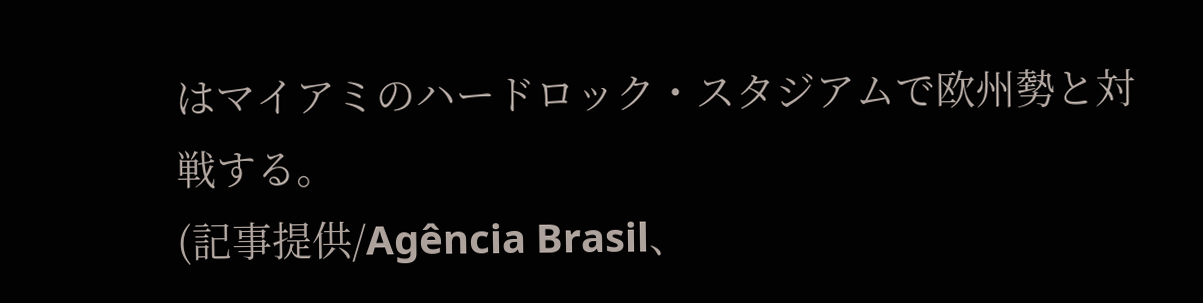はマイアミのハードロック・スタジアムで欧州勢と対戦する。
(記事提供/Agência Brasil、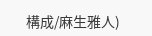構成/麻生雅人)